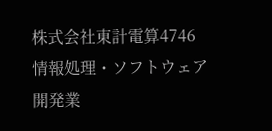株式会社東計電算4746
情報処理・ソフトウェア開発業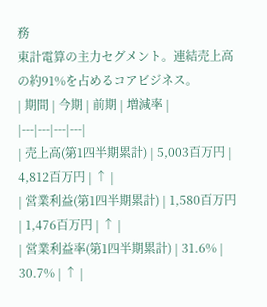務
東計電算の主力セグメント。連結売上高の約91%を占めるコアビジネス。
| 期間 | 今期 | 前期 | 増減率 |
|---|---|---|---|
| 売上高(第1四半期累計) | 5,003百万円 | 4,812百万円 | ↑ |
| 営業利益(第1四半期累計) | 1,580百万円 | 1,476百万円 | ↑ |
| 営業利益率(第1四半期累計) | 31.6% | 30.7% | ↑ |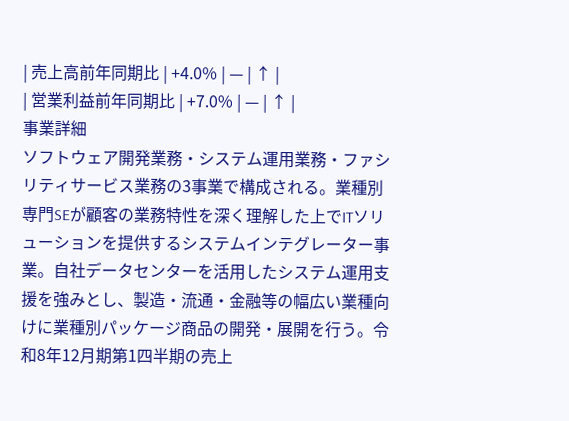| 売上高前年同期比 | +4.0% | — | ↑ |
| 営業利益前年同期比 | +7.0% | — | ↑ |
事業詳細
ソフトウェア開発業務・システム運用業務・ファシリティサービス業務の3事業で構成される。業種別専門SEが顧客の業務特性を深く理解した上でITソリューションを提供するシステムインテグレーター事業。自社データセンターを活用したシステム運用支援を強みとし、製造・流通・金融等の幅広い業種向けに業種別パッケージ商品の開発・展開を行う。令和8年12月期第1四半期の売上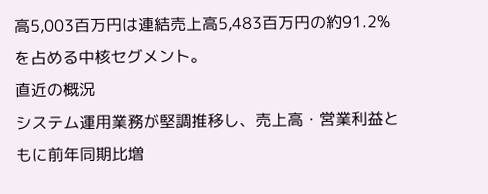高5,003百万円は連結売上高5,483百万円の約91.2%を占める中核セグメント。
直近の概況
システム運用業務が堅調推移し、売上高・営業利益ともに前年同期比増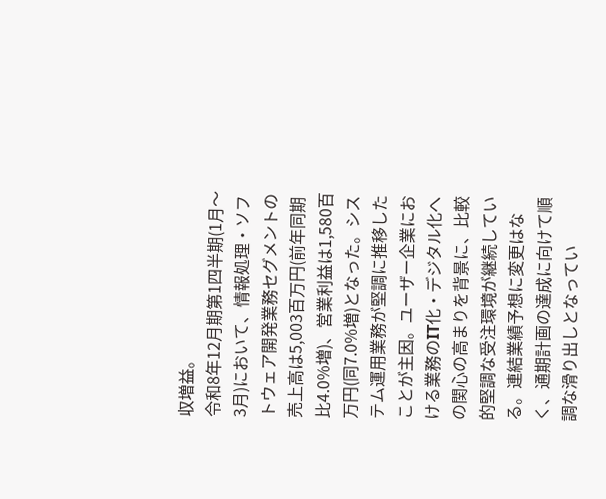収増益。
令和8年12月期第1四半期(1月〜3月)において、情報処理・ソフトウェア開発業務セグメントの売上高は5,003百万円(前年同期比4.0%増)、営業利益は1,580百万円(同7.0%増)となった。システム運用業務が堅調に推移したことが主因。ユーザー企業における業務のIT化・デジタル化への関心の高まりを背景に、比較的堅調な受注環境が継続している。連結業績予想に変更はなく、通期計画の達成に向けて順調な滑り出しとなってい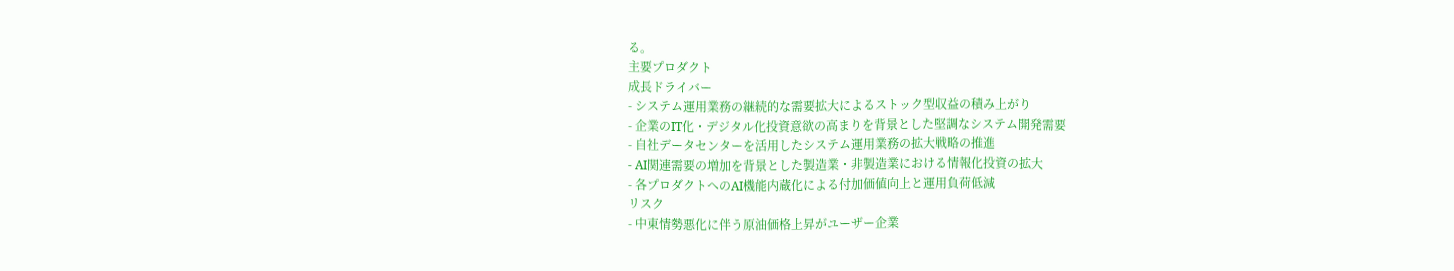る。
主要プロダクト
成長ドライバー
- システム運用業務の継続的な需要拡大によるストック型収益の積み上がり
- 企業のIT化・デジタル化投資意欲の高まりを背景とした堅調なシステム開発需要
- 自社データセンターを活用したシステム運用業務の拡大戦略の推進
- AI関連需要の増加を背景とした製造業・非製造業における情報化投資の拡大
- 各プロダクトへのAI機能内蔵化による付加価値向上と運用負荷低減
リスク
- 中東情勢悪化に伴う原油価格上昇がユーザー企業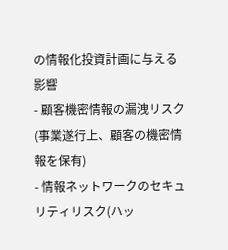の情報化投資計画に与える影響
- 顧客機密情報の漏洩リスク(事業遂行上、顧客の機密情報を保有)
- 情報ネットワークのセキュリティリスク(ハッ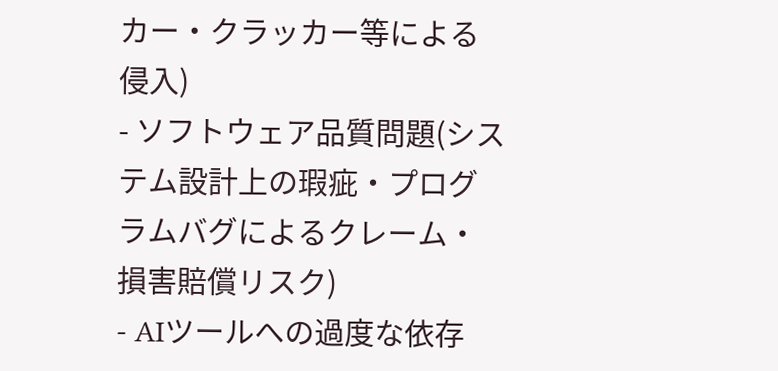カー・クラッカー等による侵入)
- ソフトウェア品質問題(システム設計上の瑕疵・プログラムバグによるクレーム・損害賠償リスク)
- AIツールへの過度な依存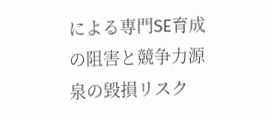による専門SE育成の阻害と競争力源泉の毀損リスク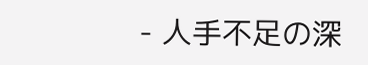- 人手不足の深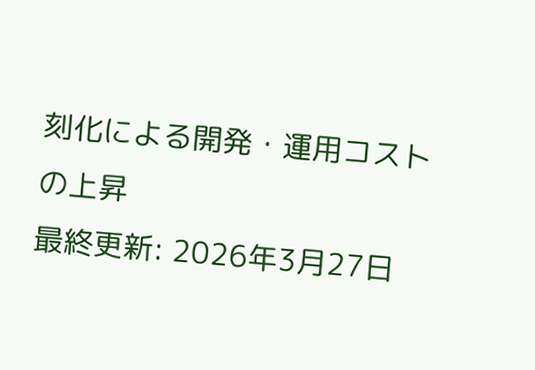刻化による開発・運用コストの上昇
最終更新: 2026年3月27日